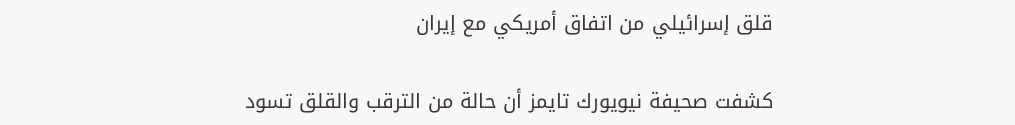قلق إسرائيلي من اتفاق أمريكي مع إيران

كشفت صحيفة نيويورك تايمز أن حالة من الترقب والقلق تسود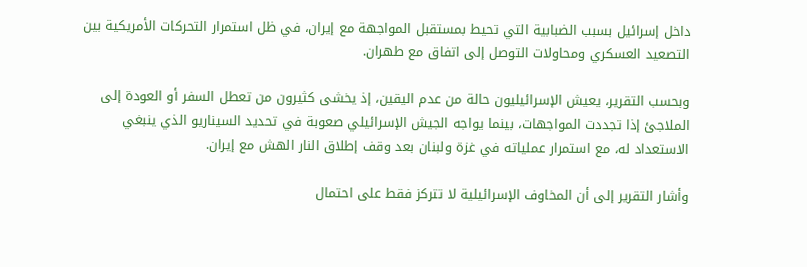داخل إسرائيل بسبب الضبابية التي تحيط بمستقبل المواجهة مع إيران، في ظل استمرار التحركات الأمريكية بين التصعيد العسكري ومحاولات التوصل إلى اتفاق مع طهران.

وبحسب التقرير، يعيش الإسرائيليون حالة من عدم اليقين، إذ يخشى كثيرون من تعطل السفر أو العودة إلى الملاجئ إذا تجددت المواجهات، بينما يواجه الجيش الإسرائيلي صعوبة في تحديد السيناريو الذي ينبغي الاستعداد له، مع استمرار عملياته في غزة ولبنان بعد وقف إطلاق النار الهش مع إيران.

وأشار التقرير إلى أن المخاوف الإسرائيلية لا تتركز فقط على احتمال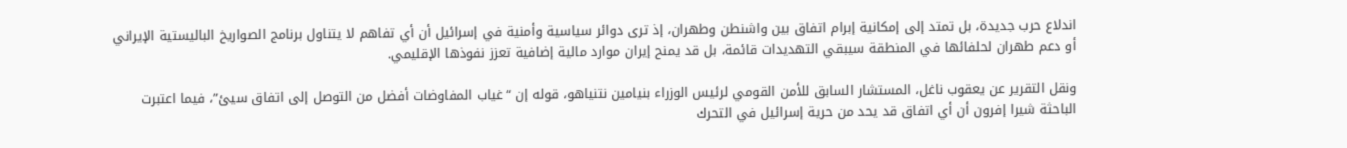اندلاع حرب جديدة، بل تمتد إلى إمكانية إبرام اتفاق بين واشنطن وطهران، إذ ترى دوائر سياسية وأمنية في إسرائيل أن أي تفاهم لا يتناول برنامج الصواريخ الباليستية الإيراني أو دعم طهران لحلفائها في المنطقة سيبقي التهديدات قائمة، بل قد يمنح إيران موارد مالية إضافية تعزز نفوذها الإقليمي.

ونقل التقرير عن يعقوب ناغل، المستشار السابق للأمن القومي لرئيس الوزراء بنيامين نتنياهو، قوله إن “غياب المفاوضات أفضل من التوصل إلى اتفاق سيئ”، فيما اعتبرت الباحثة شيرا إفرون أن أي اتفاق قد يحد من حرية إسرائيل في التحرك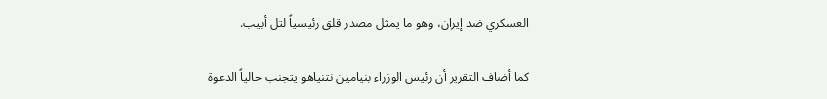العسكري ضد إيران، وهو ما يمثل مصدر قلق رئيسياً لتل أبيب.

كما أضاف التقرير أن رئيس الوزراء بنيامين نتنياهو يتجنب حالياً الدعوة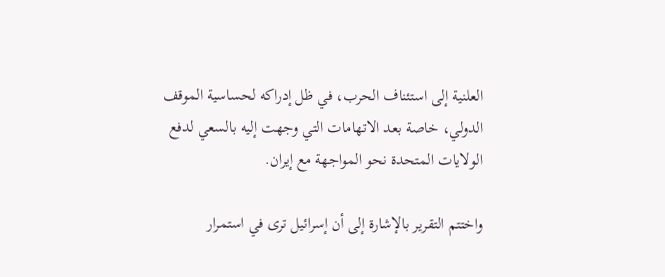العلنية إلى استئناف الحرب، في ظل إدراكه لحساسية الموقف الدولي، خاصة بعد الاتهامات التي وجهت إليه بالسعي لدفع الولايات المتحدة نحو المواجهة مع إيران.

واختتم التقرير بالإشارة إلى أن إسرائيل ترى في استمرار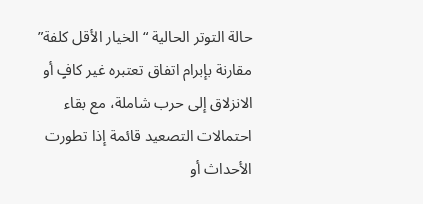حالة التوتر الحالية “الخيار الأقل كلفة” مقارنة بإبرام اتفاق تعتبره غير كافٍ أو الانزلاق إلى حرب شاملة، مع بقاء احتمالات التصعيد قائمة إذا تطورت الأحداث أو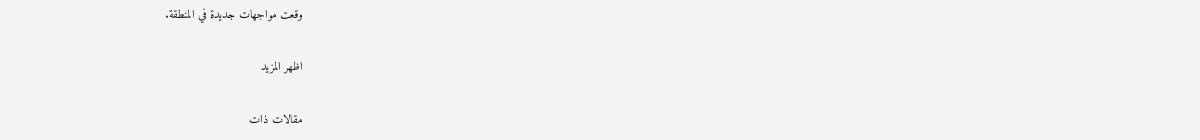وقعت مواجهات جديدة في المنطقة.

اظهر المزيد

مقالات ذات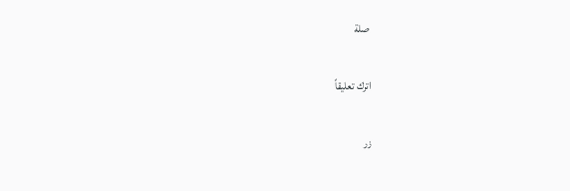صلة

اترك تعليقاً

زر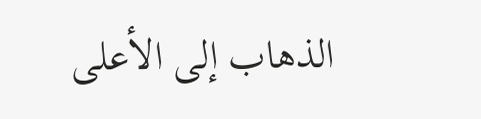الذهاب إلى الأعلى